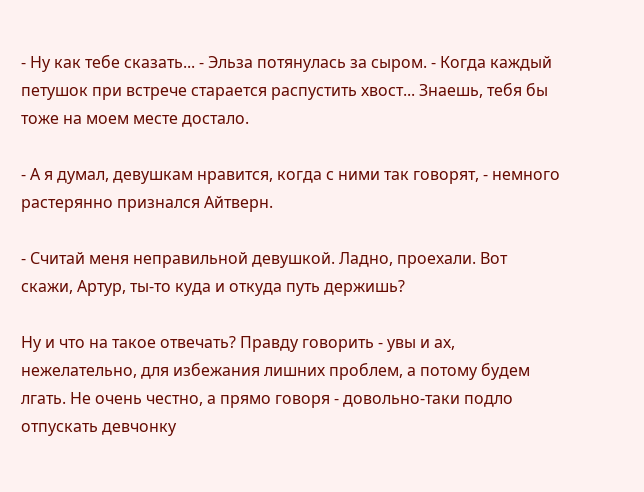- Ну как тебе сказать... - Эльза потянулась за сыром. - Когда каждый петушок при встрече старается распустить хвост... Знаешь, тебя бы тоже на моем месте достало.

- А я думал, девушкам нравится, когда с ними так говорят, - немного растерянно признался Айтверн.

- Считай меня неправильной девушкой. Ладно, проехали. Вот скажи, Артур, ты-то куда и откуда путь держишь?

Ну и что на такое отвечать? Правду говорить - увы и ах, нежелательно, для избежания лишних проблем, а потому будем лгать. Не очень честно, а прямо говоря - довольно-таки подло отпускать девчонку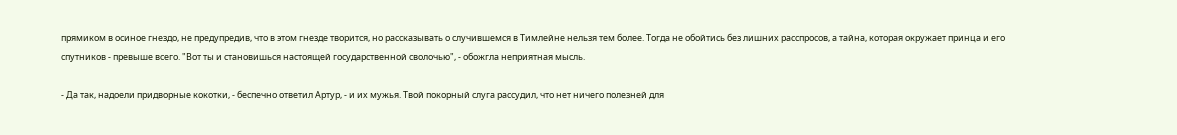прямиком в осиное гнездо, не предупредив, что в этом гнезде творится, но рассказывать о случившемся в Тимлейне нельзя тем более. Тогда не обойтись без лишних расспросов, а тайна, которая окружает принца и его спутников - превыше всего. "Вот ты и становишься настоящей государственной сволочью", - обожгла неприятная мысль.

- Да так, надоели придворные кокотки, - беспечно ответил Артур, - и их мужья. Твой покорный слуга рассудил, что нет ничего полезней для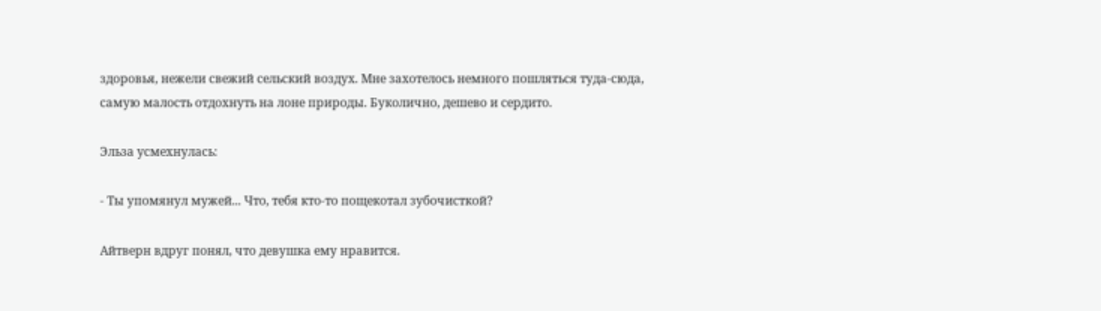здоровья, нежели свежий сельский воздух. Мне захотелось немного пошляться туда-сюда, самую малость отдохнуть на лоне природы. Буколично, дешево и сердито.

Эльза усмехнулась:

- Ты упомянул мужей... Что, тебя кто-то пощекотал зубочисткой?

Айтверн вдруг понял, что девушка ему нравится.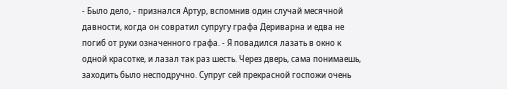- Было дело, - признался Артур, вспомнив один случай месячной давности, когда он совратил супругу графа Дериварна и едва не погиб от руки означенного графа. - Я повадился лазать в окно к одной красотке, и лазал так раз шесть. Через дверь, сама понимаешь, заходить было несподручно. Супруг сей прекрасной госпожи очень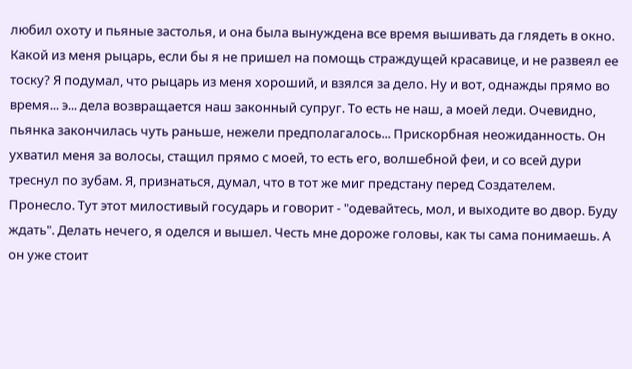любил охоту и пьяные застолья, и она была вынуждена все время вышивать да глядеть в окно. Какой из меня рыцарь, если бы я не пришел на помощь страждущей красавице, и не развеял ее тоску? Я подумал, что рыцарь из меня хороший, и взялся за дело. Ну и вот, однажды прямо во время... э... дела возвращается наш законный супруг. То есть не наш, а моей леди. Очевидно, пьянка закончилась чуть раньше, нежели предполагалось... Прискорбная неожиданность. Он ухватил меня за волосы, стащил прямо с моей, то есть его, волшебной феи, и со всей дури треснул по зубам. Я, признаться, думал, что в тот же миг предстану перед Создателем. Пронесло. Тут этот милостивый государь и говорит - "одевайтесь, мол, и выходите во двор. Буду ждать". Делать нечего, я оделся и вышел. Честь мне дороже головы, как ты сама понимаешь. А он уже стоит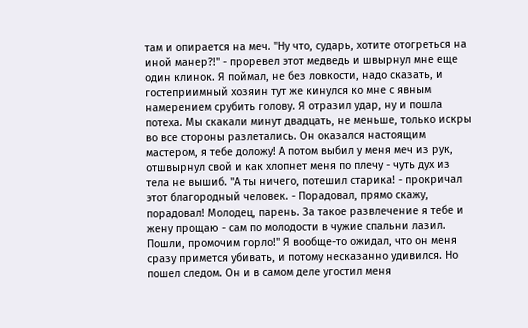там и опирается на меч. "Ну что, сударь, хотите отогреться на иной манер?!" - проревел этот медведь и швырнул мне еще один клинок. Я поймал, не без ловкости, надо сказать, и гостеприимный хозяин тут же кинулся ко мне с явным намерением срубить голову. Я отразил удар, ну и пошла потеха. Мы скакали минут двадцать, не меньше, только искры во все стороны разлетались. Он оказался настоящим мастером, я тебе доложу! А потом выбил у меня меч из рук, отшвырнул свой и как хлопнет меня по плечу - чуть дух из тела не вышиб. "А ты ничего, потешил старика! - прокричал этот благородный человек. - Порадовал, прямо скажу, порадовал! Молодец, парень. За такое развлечение я тебе и жену прощаю - сам по молодости в чужие спальни лазил. Пошли, промочим горло!" Я вообще-то ожидал, что он меня сразу примется убивать, и потому несказанно удивился. Но пошел следом. Он и в самом деле угостил меня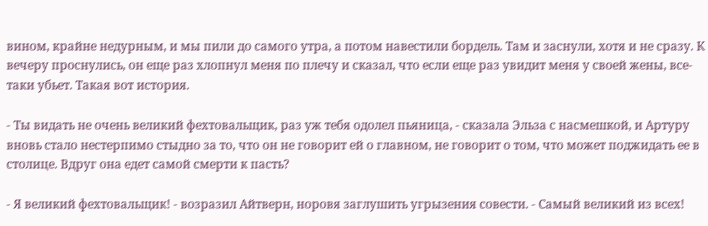вином, крайне недурным, и мы пили до самого утра, а потом навестили бордель. Там и заснули, хотя и не сразу. К вечеру проснулись, он еще раз хлопнул меня по плечу и сказал, что если еще раз увидит меня у своей жены, все-таки убьет. Такая вот история.

- Ты видать не очень великий фехтовальщик, раз уж тебя одолел пьяница, - сказала Эльза с насмешкой, и Артуру вновь стало нестерпимо стыдно за то, что он не говорит ей о главном, не говорит о том, что может поджидать ее в столице. Вдруг она едет самой смерти к пасть?

- Я великий фехтовальщик! - возразил Айтверн, норовя заглушить угрызения совести. - Самый великий из всех!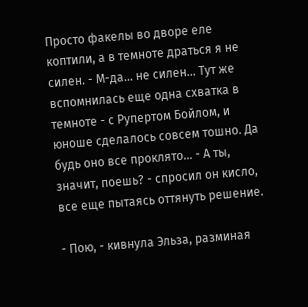Просто факелы во дворе еле коптили, а в темноте драться я не силен. - М-да... не силен... Тут же вспомнилась еще одна схватка в темноте - с Рупертом Бойлом, и юноше сделалось совсем тошно. Да будь оно все проклято... - А ты, значит, поешь? - спросил он кисло, все еще пытаясь оттянуть решение.

- Пою, - кивнула Эльза, разминая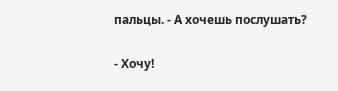пальцы. - А хочешь послушать?

- Хочу!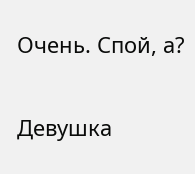Очень. Спой, а?

Девушка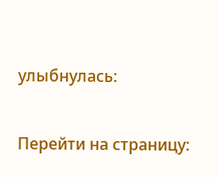улыбнулась:

Перейти на страницу: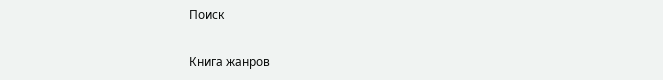Поиск

Книга жанров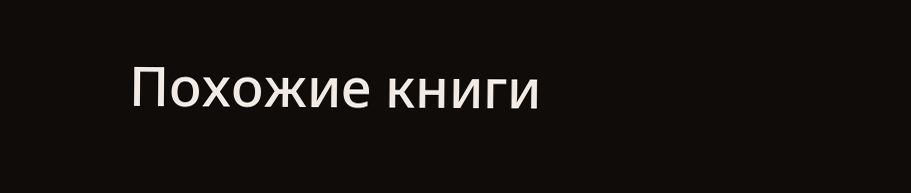Похожие книги